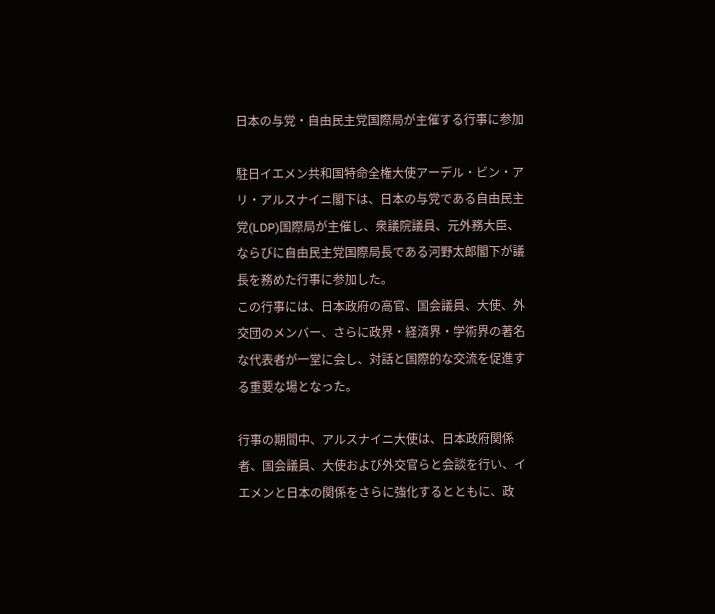日本の与党・自由民主党国際局が主催する行事に参加

駐日イエメン共和国特命全権大使アーデル・ビン・アリ・アルスナイニ閣下は、日本の与党である自由民主党(LDP)国際局が主催し、衆議院議員、元外務大臣、ならびに自由民主党国際局長である河野太郎閣下が議長を務めた行事に参加した。
この行事には、日本政府の高官、国会議員、大使、外交団のメンバー、さらに政界・経済界・学術界の著名な代表者が一堂に会し、対話と国際的な交流を促進する重要な場となった。

行事の期間中、アルスナイニ大使は、日本政府関係者、国会議員、大使および外交官らと会談を行い、イエメンと日本の関係をさらに強化するとともに、政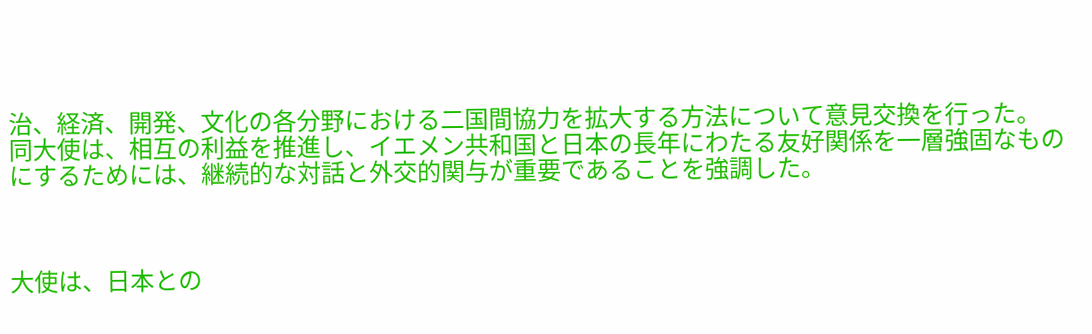治、経済、開発、文化の各分野における二国間協力を拡大する方法について意見交換を行った。
同大使は、相互の利益を推進し、イエメン共和国と日本の長年にわたる友好関係を一層強固なものにするためには、継続的な対話と外交的関与が重要であることを強調した。



大使は、日本との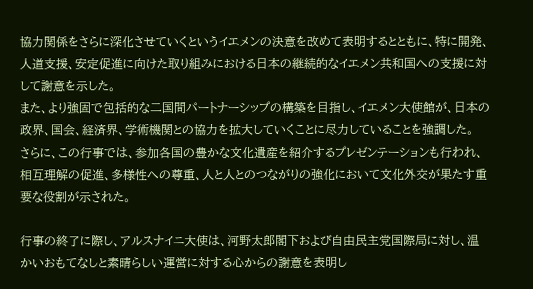協力関係をさらに深化させていくというイエメンの決意を改めて表明するとともに、特に開発、人道支援、安定促進に向けた取り組みにおける日本の継続的なイエメン共和国への支援に対して謝意を示した。
また、より強固で包括的な二国間パートナーシップの構築を目指し、イエメン大使館が、日本の政界、国会、経済界、学術機関との協力を拡大していくことに尽力していることを強調した。
さらに、この行事では、参加各国の豊かな文化遺産を紹介するプレゼンテーションも行われ、相互理解の促進、多様性への尊重、人と人とのつながりの強化において文化外交が果たす重要な役割が示された。

行事の終了に際し、アルスナイニ大使は、河野太郎閣下および自由民主党国際局に対し、温かいおもてなしと素晴らしい運営に対する心からの謝意を表明し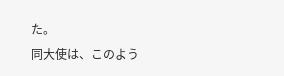た。
同大使は、このよう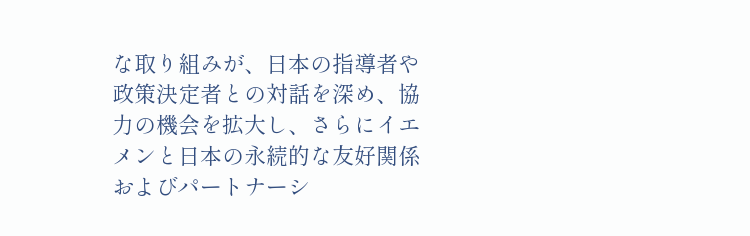な取り組みが、日本の指導者や政策決定者との対話を深め、協力の機会を拡大し、さらにイエメンと日本の永続的な友好関係およびパートナーシ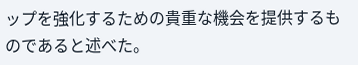ップを強化するための貴重な機会を提供するものであると述べた。